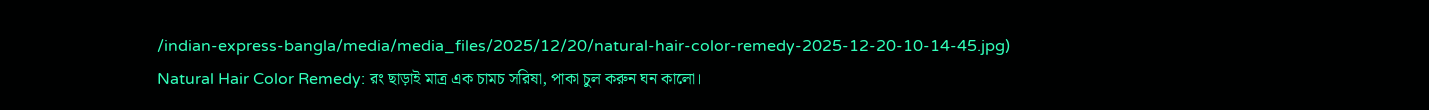/indian-express-bangla/media/media_files/2025/12/20/natural-hair-color-remedy-2025-12-20-10-14-45.jpg)
Natural Hair Color Remedy: রং ছাড়াই মাত্র এক চামচ সরিষা, পাকা চুল করুন ঘন কালো।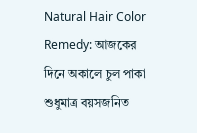Natural Hair Color Remedy: আজকের দিনে অকালে চুল পাকা শুধুমাত্র বয়সজনিত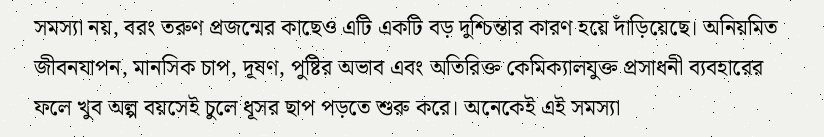সমস্যা নয়, বরং তরুণ প্রজন্মের কাছেও এটি একটি বড় দুশ্চিন্তার কারণ হয়ে দাঁড়িয়েছে। অনিয়মিত জীবনযাপন, মানসিক চাপ, দূষণ, পুষ্টির অভাব এবং অতিরিক্ত কেমিক্যালযুক্ত প্রসাধনী ব্যবহারের ফলে খুব অল্প বয়সেই চুলে ধূসর ছাপ পড়তে শুরু করে। অনেকেই এই সমস্যা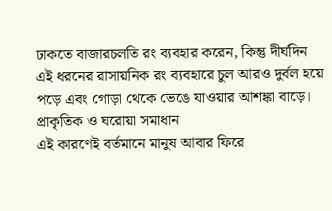ঢাকতে বাজারচলতি রং ব্যবহার করেন, কিন্তু দীর্ঘদিন এই ধরনের রাসায়নিক রং ব্যবহারে চুল আরও দুর্বল হয়ে পড়ে এবং গোড়া থেকে ভেঙে যাওয়ার আশঙ্কা বাড়ে।
প্রাকৃতিক ও ঘরোয়া সমাধান
এই কারণেই বর্তমানে মানুষ আবার ফিরে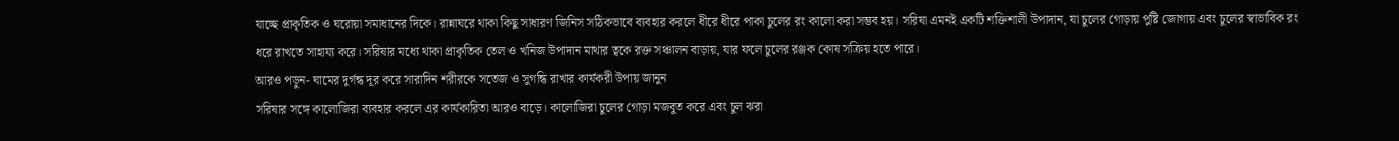যাচ্ছে প্রাকৃতিক ও ঘরোয়া সমাধানের দিকে। রান্নাঘরে থাকা কিছু সাধারণ জিনিস সঠিকভাবে ব্যবহার করলে ধীরে ধীরে পাকা চুলের রং কালো করা সম্ভব হয়। সরিষা এমনই একটি শক্তিশালী উপাদান, যা চুলের গোড়ায় পুষ্টি জোগায় এবং চুলের স্বাভাবিক রং ধরে রাখতে সাহায্য করে। সরিষার মধ্যে থাকা প্রাকৃতিক তেল ও খনিজ উপাদান মাথার ত্বকে রক্ত সঞ্চালন বাড়ায়, যার ফলে চুলের রঞ্জক কোষ সক্রিয় হতে পারে।
আরও পড়ুন- ঘামের দুর্গন্ধ দূর করে সারাদিন শরীরকে সতেজ ও সুগন্ধি রাখার কার্যকরী উপায় জানুন
সরিষার সঙ্গে কালোজিরা ব্যবহার করলে এর কার্যকারিতা আরও বাড়ে। কালোজিরা চুলের গোড়া মজবুত করে এবং চুল ঝরা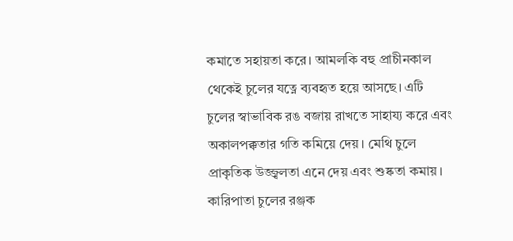কমাতে সহায়তা করে। আমলকি বহু প্রাচীনকাল থেকেই চুলের যত্নে ব্যবহৃত হয়ে আসছে। এটি চুলের স্বাভাবিক রঙ বজায় রাখতে সাহায্য করে এবং অকালপক্কতার গতি কমিয়ে দেয়। মেথি চুলে প্রাকৃতিক উজ্জ্বলতা এনে দেয় এবং শুষ্কতা কমায়। কারিপাতা চুলের রঞ্জক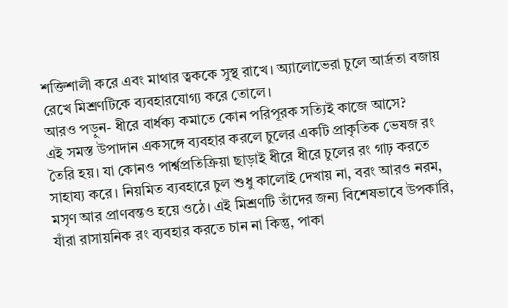শক্তিশালী করে এবং মাথার ত্বককে সুস্থ রাখে। অ্যালোভেরা চুলে আর্দ্রতা বজায় রেখে মিশ্রণটিকে ব্যবহারযোগ্য করে তোলে।
আরও পড়ুন- ধীরে বার্ধক্য কমাতে কোন পরিপূরক সত্যিই কাজে আসে?
এই সমস্ত উপাদান একসঙ্গে ব্যবহার করলে চুলের একটি প্রাকৃতিক ভেষজ রং তৈরি হয়। যা কোনও পার্শ্বপ্রতিক্রিয়া ছাড়াই ধীরে ধীরে চুলের রং গাঢ় করতে সাহায্য করে। নিয়মিত ব্যবহারে চুল শুধু কালোই দেখায় না, বরং আরও নরম, মসৃণ আর প্রাণবন্তও হয়ে ওঠে। এই মিশ্রণটি তাঁদের জন্য বিশেষভাবে উপকারি, যাঁরা রাসায়নিক রং ব্যবহার করতে চান না কিন্তু, পাকা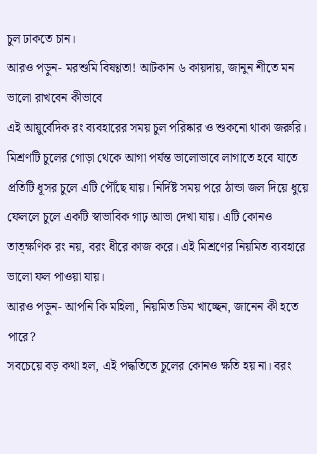চুল ঢাকতে চান।
আরও পড়ুন- মরশুমি বিষণ্ণতা! আটকান ৬ কায়দায়, জানুন শীতে মন ভালো রাখবেন কীভাবে
এই আয়ুর্বেদিক রং ব্যবহারের সময় চুল পরিষ্কার ও শুকনো থাকা জরুরি। মিশ্রণটি চুলের গোড়া থেকে আগা পর্যন্ত ভালোভাবে লাগাতে হবে যাতে প্রতিটি ধূসর চুলে এটি পৌঁছে যায়। নির্দিষ্ট সময় পরে ঠান্ডা জল দিয়ে ধুয়ে ফেললে চুলে একটি স্বাভাবিক গাঢ় আভা দেখা যায়। এটি কোনও তাত্ক্ষণিক রং নয়, বরং ধীরে কাজ করে। এই মিশ্রণের নিয়মিত ব্যবহারে ভালো ফল পাওয়া যায়।
আরও পড়ুন- আপনি কি মহিলা, নিয়মিত ডিম খাচ্ছেন, জানেন কী হতে পারে?
সবচেয়ে বড় কথা হল, এই পদ্ধতিতে চুলের কোনও ক্ষতি হয় না। বরং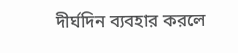দীর্ঘদিন ব্যবহার করলে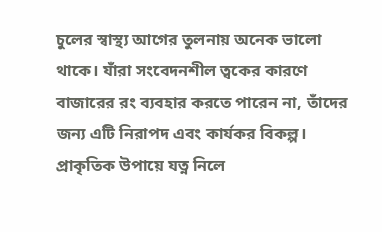চুলের স্বাস্থ্য আগের তুলনায় অনেক ভালো থাকে। যাঁরা সংবেদনশীল ত্বকের কারণে বাজারের রং ব্যবহার করতে পারেন না, তাঁদের জন্য এটি নিরাপদ এবং কার্যকর বিকল্প। প্রাকৃতিক উপায়ে যত্ন নিলে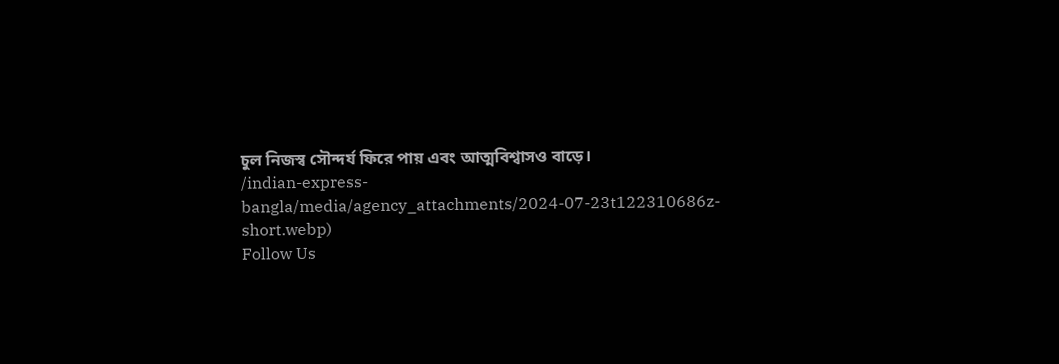চুল নিজস্ব সৌন্দর্য ফিরে পায় এবং আত্মবিশ্বাসও বাড়ে।
/indian-express-bangla/media/agency_attachments/2024-07-23t122310686z-short.webp)
Follow Us